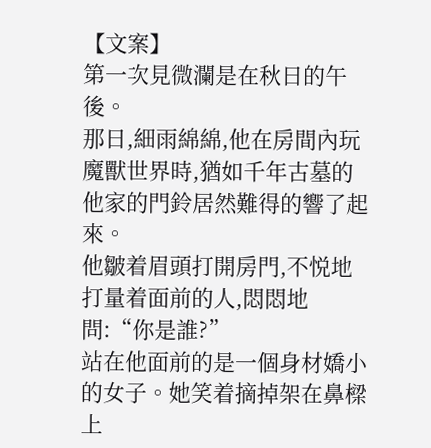【文案】
第一次見微瀾是在秋日的午後。
那日,細雨綿綿,他在房間內玩魔獸世界時,猶如千年古墓的他家的門鈴居然難得的響了起來。
他皺着眉頭打開房門,不悦地打量着面前的人,悶悶地問:“你是誰?”
站在他面前的是一個身材嬌小的女子。她笑着摘掉架在鼻樑上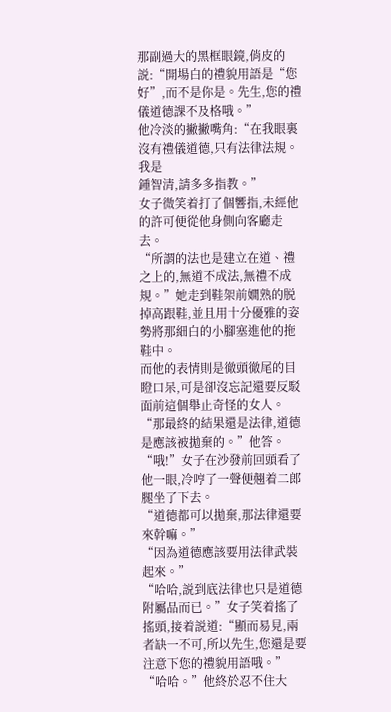那副過大的黑框眼鏡,俏皮的説:“開場白的禮貌用語是“您好”,而不是你是。先生,您的禮儀道德課不及格哦。”
他冷淡的撇撇嘴角:“在我眼裏沒有禮儀道德,只有法律法規。我是
鍾智清,請多多指教。”
女子微笑着打了個響指,未經他的許可便從他身側向客廳走去。
“所謂的法也是建立在道、禮之上的,無道不成法,無禮不成規。”她走到鞋架前嫺熟的脱掉高跟鞋,並且用十分優雅的姿勢將那細白的小腳塞進他的拖鞋中。
而他的表情則是徹頭徹尾的目瞪口呆,可是卻沒忘記還要反駁面前這個舉止奇怪的女人。
“那最終的結果還是法律,道德是應該被拋棄的。”他答。
“哦!”女子在沙發前回頭看了他一眼,冷哼了一聲便翹着二郎腿坐了下去。
“道德都可以拋棄,那法律還要來幹嘛。”
“因為道德應該要用法律武裝起來。”
“哈哈,説到底法律也只是道德附屬品而已。”女子笑着搖了搖頭,接着説道:“顯而易見,兩者缺一不可,所以先生,您還是要注意下您的禮貌用語哦。”
“哈哈。”他終於忍不住大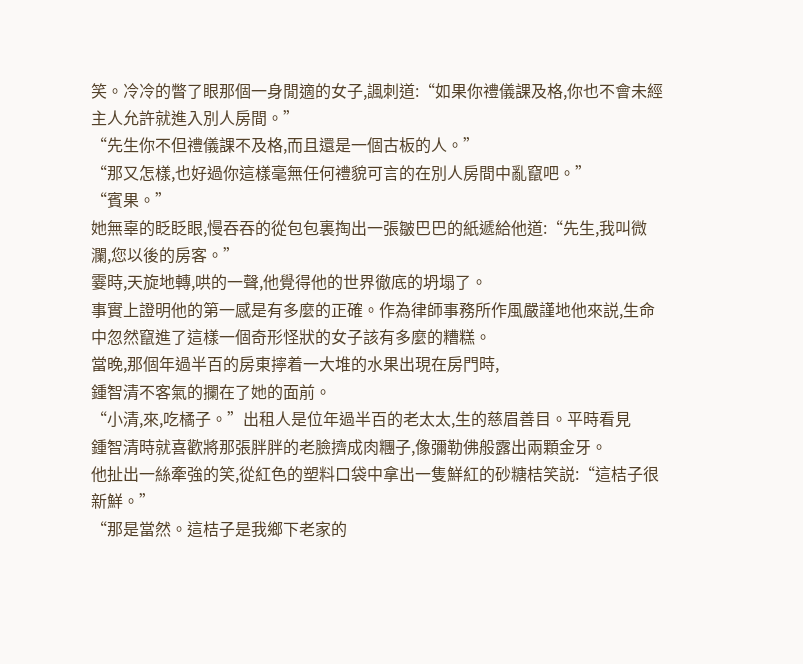笑。冷冷的瞥了眼那個一身閒適的女子,諷刺道:“如果你禮儀課及格,你也不會未經主人允許就進入別人房間。”
“先生你不但禮儀課不及格,而且還是一個古板的人。”
“那又怎樣,也好過你這樣毫無任何禮貌可言的在別人房間中亂竄吧。”
“賓果。”
她無辜的眨眨眼,慢吞吞的從包包裏掏出一張皺巴巴的紙遞給他道:“先生,我叫微瀾,您以後的房客。”
霎時,天旋地轉,哄的一聲,他覺得他的世界徹底的坍塌了。
事實上證明他的第一感是有多麼的正確。作為律師事務所作風嚴謹地他來説,生命中忽然竄進了這樣一個奇形怪狀的女子該有多麼的糟糕。
當晚,那個年過半百的房東擰着一大堆的水果出現在房門時,
鍾智清不客氣的攔在了她的面前。
“小清,來,吃橘子。”出租人是位年過半百的老太太,生的慈眉善目。平時看見
鍾智清時就喜歡將那張胖胖的老臉擠成肉糰子,像彌勒佛般露出兩顆金牙。
他扯出一絲牽強的笑,從紅色的塑料口袋中拿出一隻鮮紅的砂糖桔笑説:“這桔子很新鮮。”
“那是當然。這桔子是我鄉下老家的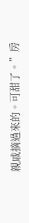親戚摘過來的。可甜了。”房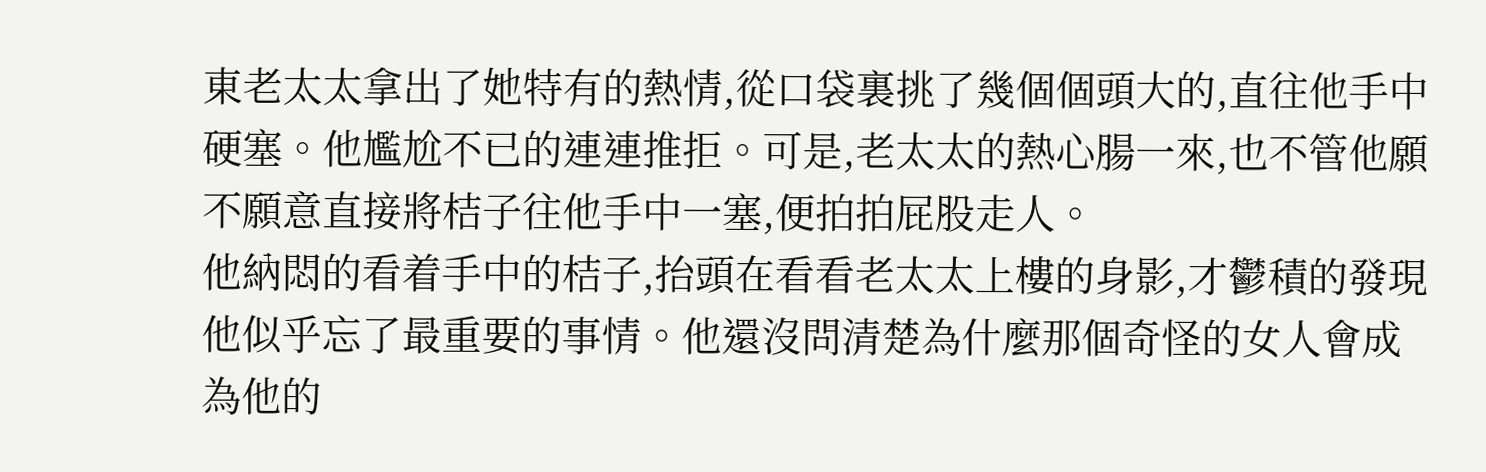東老太太拿出了她特有的熱情,從口袋裏挑了幾個個頭大的,直往他手中硬塞。他尷尬不已的連連推拒。可是,老太太的熱心腸一來,也不管他願不願意直接將桔子往他手中一塞,便拍拍屁股走人。
他納悶的看着手中的桔子,抬頭在看看老太太上樓的身影,才鬱積的發現他似乎忘了最重要的事情。他還沒問清楚為什麼那個奇怪的女人會成為他的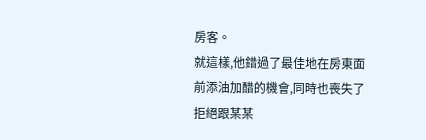房客。
就這樣,他錯過了最佳地在房東面前添油加醋的機會,同時也喪失了拒絕跟某某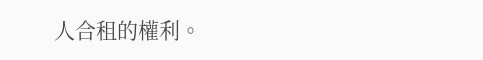人合租的權利。